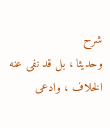شرح
وحديثا ، بل قد نفى عنه الخلاف ، وادعى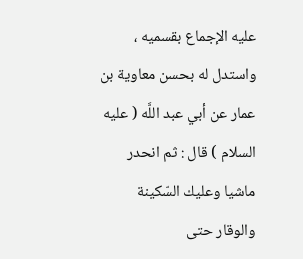عليه الإجماع بقسميه ، واستدل له بحسن معاوية بن عمار عن أبي عبد اللَّه ( عليه السلام ) قال : ثم انحدر ماشيا وعليك السّكينة والوقار حتى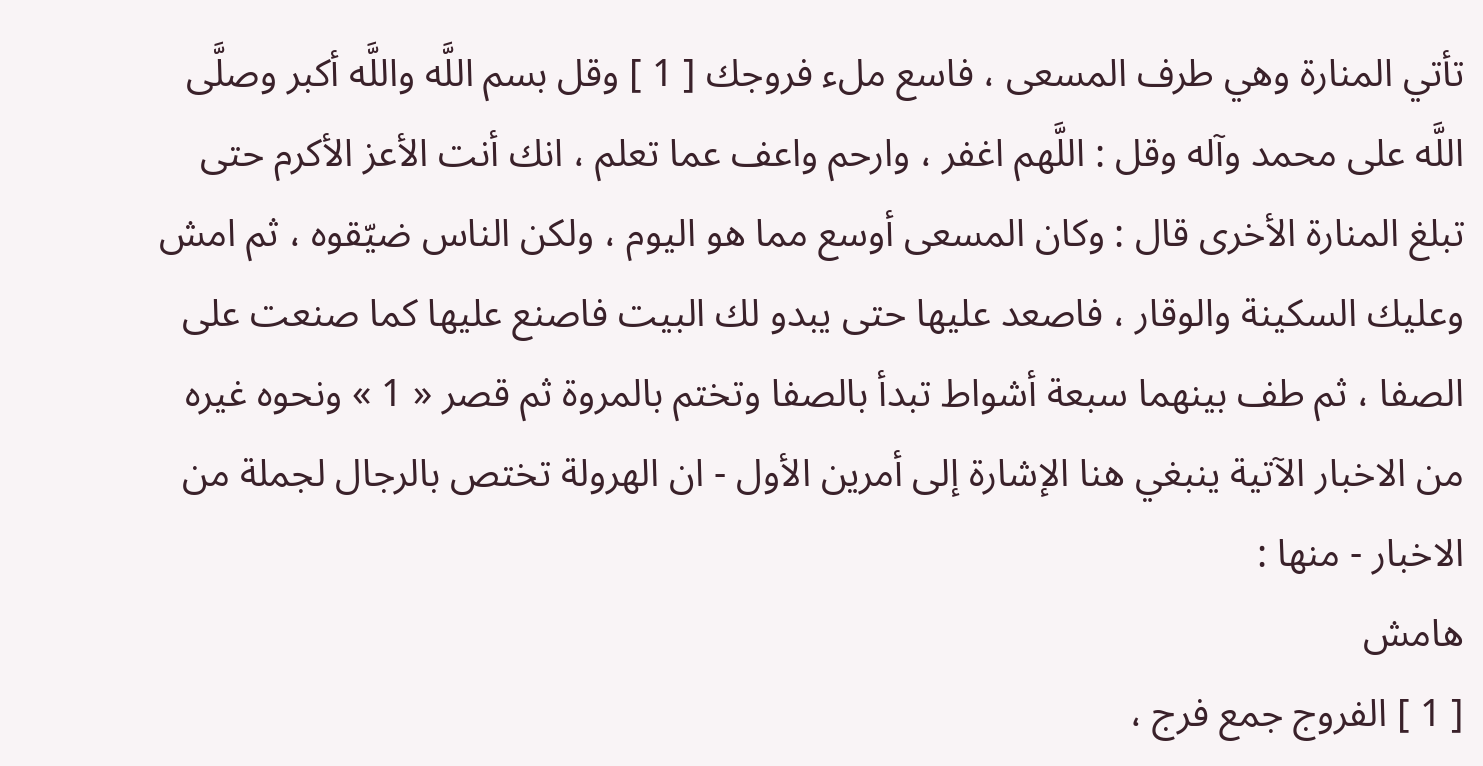تأتي المنارة وهي طرف المسعى ، فاسع ملء فروجك [ 1 ] وقل بسم اللَّه واللَّه أكبر وصلَّى اللَّه على محمد وآله وقل : اللَّهم اغفر ، وارحم واعف عما تعلم ، انك أنت الأعز الأكرم حتى تبلغ المنارة الأخرى قال : وكان المسعى أوسع مما هو اليوم ، ولكن الناس ضيّقوه ، ثم امش وعليك السكينة والوقار ، فاصعد عليها حتى يبدو لك البيت فاصنع عليها كما صنعت على الصفا ، ثم طف بينهما سبعة أشواط تبدأ بالصفا وتختم بالمروة ثم قصر « 1 » ونحوه غيره من الاخبار الآتية ينبغي هنا الإشارة إلى أمرين الأول - ان الهرولة تختص بالرجال لجملة من الاخبار - منها :
هامش
[ 1 ] الفروج جمع فرج ،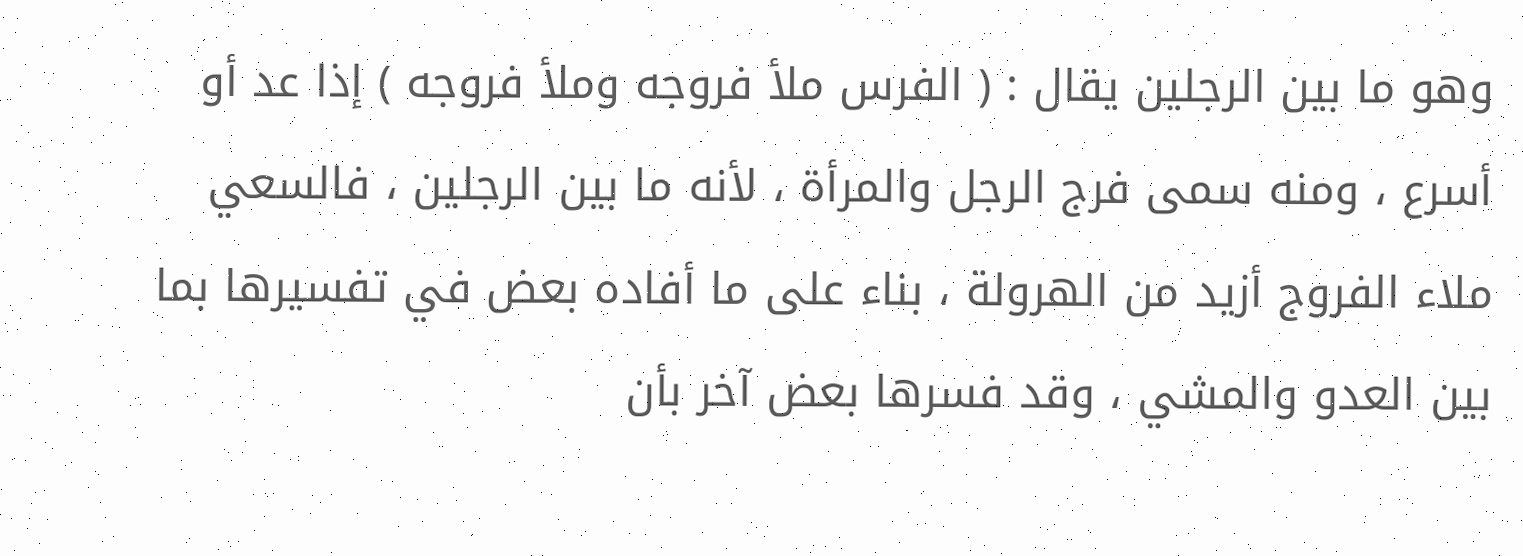وهو ما بين الرجلين يقال : ( الفرس ملأ فروجه وملأ فروجه ) إذا عد أو أسرع ، ومنه سمى فرج الرجل والمرأة ، لأنه ما بين الرجلين ، فالسعي ملاء الفروج أزيد من الهرولة ، بناء على ما أفاده بعض في تفسيرها بما بين العدو والمشي ، وقد فسرها بعض آخر بأن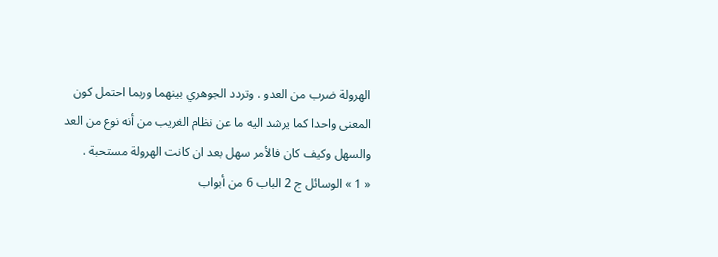الهرولة ضرب من العدو . وتردد الجوهري بينهما وربما احتمل كون المعنى واحدا كما يرشد اليه ما عن نظام الغريب من أنه نوع من العد والسهل وكيف كان فالأمر سهل بعد ان كانت الهرولة مستحبة .
« 1 » الوسائل ج 2 الباب 6 من أبواب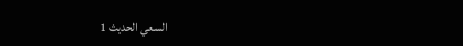السعي الحديث 1